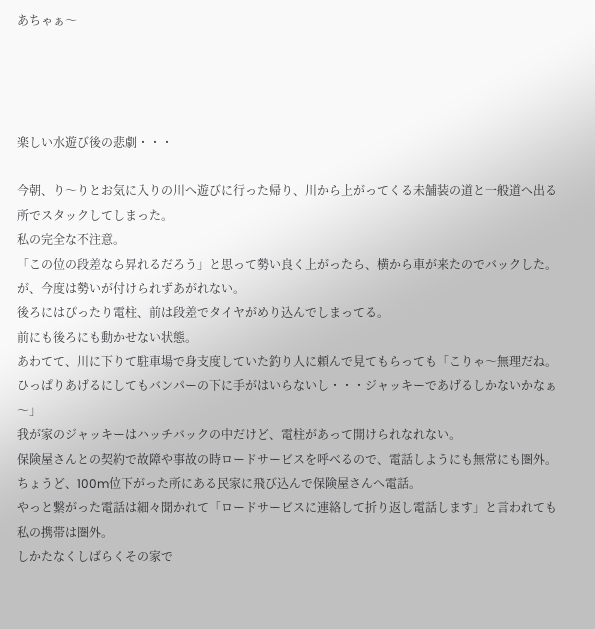あちゃぁ〜




楽しい水遊び後の悲劇・・・

今朝、り〜りとお気に入りの川へ遊びに行った帰り、川から上がってくる未舗装の道と一般道へ出る所でスタックしてしまった。
私の完全な不注意。
「この位の段差なら昇れるだろう」と思って勢い良く上がったら、横から車が来たのでバックした。
が、今度は勢いが付けられずあがれない。
後ろにはぴったり電柱、前は段差でタイヤがめり込んでしまってる。
前にも後ろにも動かせない状態。
あわてて、川に下りて駐車場で身支度していた釣り人に頼んで見てもらっても「こりゃ〜無理だね。ひっぱりあげるにしてもバンパーの下に手がはいらないし・・・ジャッキーであげるしかないかなぁ〜」
我が家のジャッキーはハッチバックの中だけど、電柱があって開けられなれない。
保険屋さんとの契約で故障や事故の時ロードサービスを呼べるので、電話しようにも無常にも圏外。
ちょうど、100m位下がった所にある民家に飛び込んで保険屋さんへ電話。
やっと繋がった電話は細々聞かれて「ロードサービスに連絡して折り返し電話します」と言われても私の携帯は圏外。
しかたなくしばらくその家で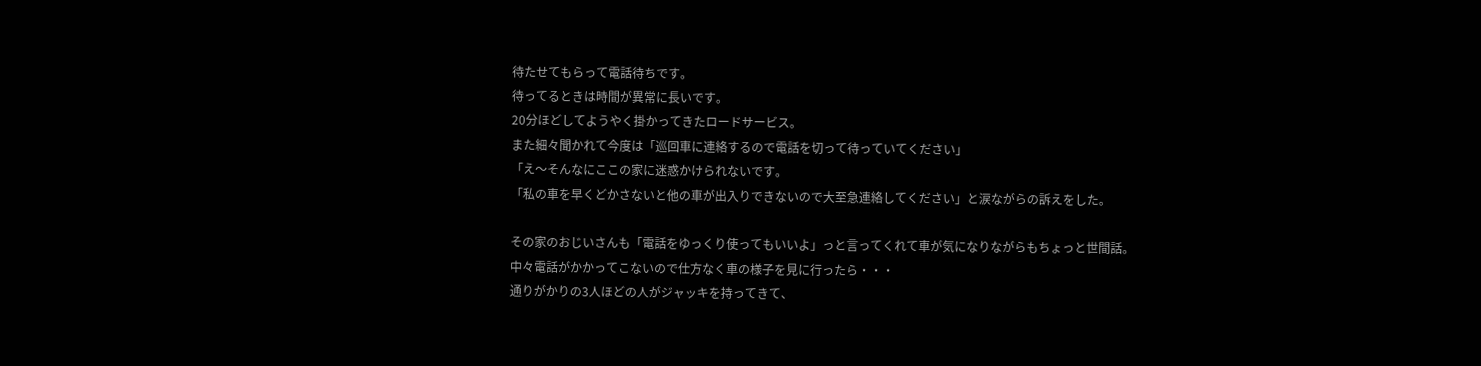待たせてもらって電話待ちです。
待ってるときは時間が異常に長いです。
20分ほどしてようやく掛かってきたロードサービス。
また細々聞かれて今度は「巡回車に連絡するので電話を切って待っていてください」
「え〜そんなにここの家に迷惑かけられないです。
「私の車を早くどかさないと他の車が出入りできないので大至急連絡してください」と涙ながらの訴えをした。

その家のおじいさんも「電話をゆっくり使ってもいいよ」っと言ってくれて車が気になりながらもちょっと世間話。
中々電話がかかってこないので仕方なく車の様子を見に行ったら・・・
通りがかりの3人ほどの人がジャッキを持ってきて、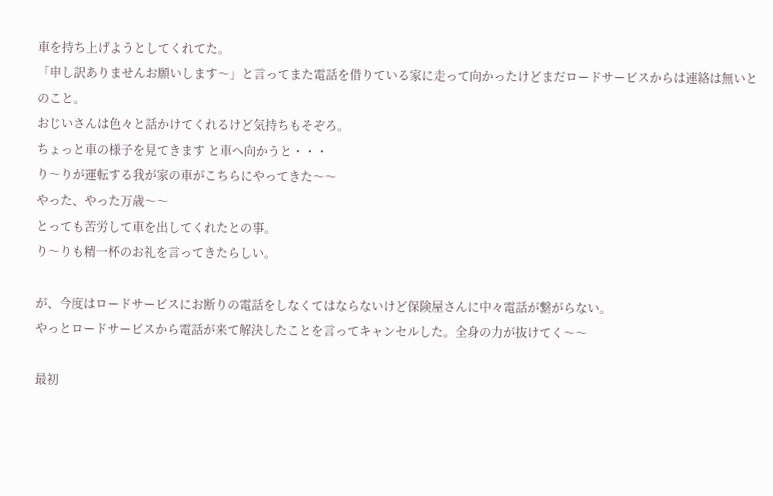車を持ち上げようとしてくれてた。
「申し訳ありませんお願いします〜」と言ってまた電話を借りている家に走って向かったけどまだロードサービスからは連絡は無いとのこと。
おじいさんは色々と話かけてくれるけど気持ちもそぞろ。
ちょっと車の様子を見てきます と車へ向かうと・・・
り〜りが運転する我が家の車がこちらにやってきた〜〜
やった、やった万歳〜〜
とっても苦労して車を出してくれたとの事。
り〜りも精一杯のお礼を言ってきたらしい。

が、今度はロードサービスにお断りの電話をしなくてはならないけど保険屋さんに中々電話が繋がらない。
やっとロードサービスから電話が来て解決したことを言ってキャンセルした。全身の力が抜けてく〜〜

最初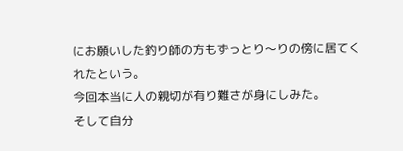にお願いした釣り師の方もずっとり〜りの傍に居てくれたという。
今回本当に人の親切が有り難さが身にしみた。
そして自分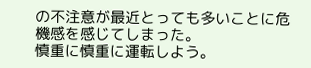の不注意が最近とっても多いことに危機感を感じてしまった。
慎重に慎重に運転しよう。